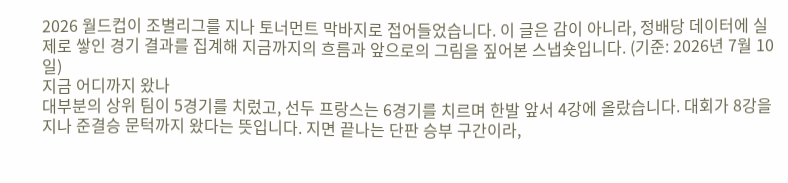2026 월드컵이 조별리그를 지나 토너먼트 막바지로 접어들었습니다. 이 글은 감이 아니라, 정배당 데이터에 실제로 쌓인 경기 결과를 집계해 지금까지의 흐름과 앞으로의 그림을 짚어본 스냅숏입니다. (기준: 2026년 7월 10일)
지금 어디까지 왔나
대부분의 상위 팀이 5경기를 치렀고, 선두 프랑스는 6경기를 치르며 한발 앞서 4강에 올랐습니다. 대회가 8강을 지나 준결승 문턱까지 왔다는 뜻입니다. 지면 끝나는 단판 승부 구간이라,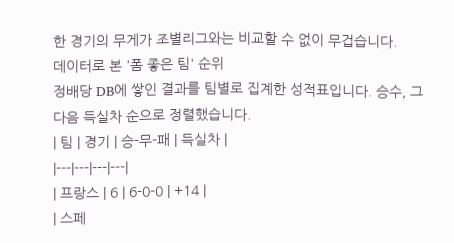한 경기의 무게가 조별리그와는 비교할 수 없이 무겁습니다.
데이터로 본 '폼 좋은 팀' 순위
정배당 DB에 쌓인 결과를 팀별로 집계한 성적표입니다. 승수, 그다음 득실차 순으로 정렬했습니다.
| 팀 | 경기 | 승-무-패 | 득실차 |
|---|---|---|---|
| 프랑스 | 6 | 6-0-0 | +14 |
| 스페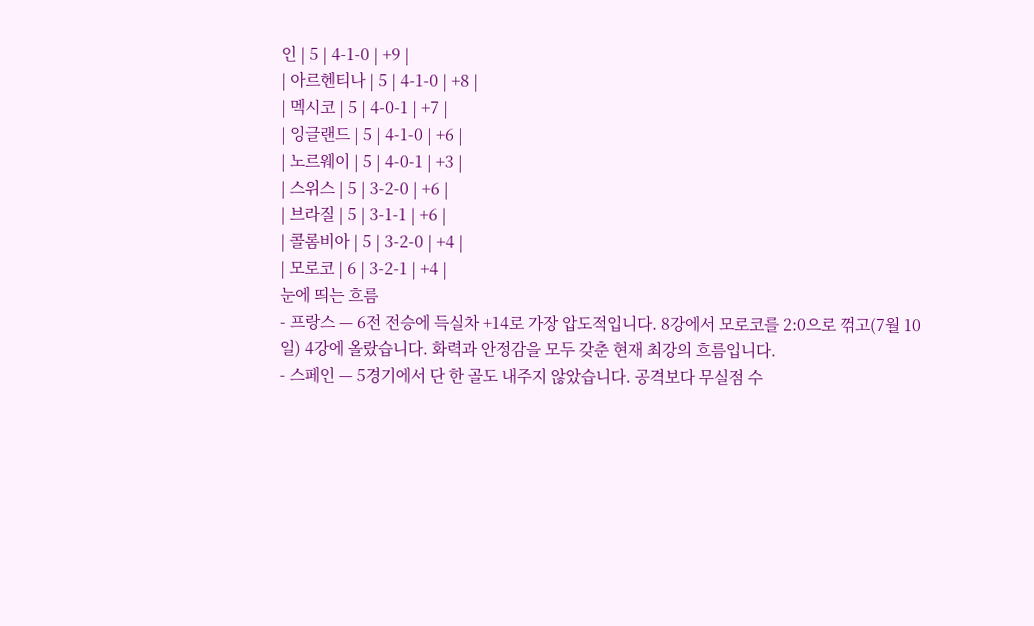인 | 5 | 4-1-0 | +9 |
| 아르헨티나 | 5 | 4-1-0 | +8 |
| 멕시코 | 5 | 4-0-1 | +7 |
| 잉글랜드 | 5 | 4-1-0 | +6 |
| 노르웨이 | 5 | 4-0-1 | +3 |
| 스위스 | 5 | 3-2-0 | +6 |
| 브라질 | 5 | 3-1-1 | +6 |
| 콜롬비아 | 5 | 3-2-0 | +4 |
| 모로코 | 6 | 3-2-1 | +4 |
눈에 띄는 흐름
- 프랑스 — 6전 전승에 득실차 +14로 가장 압도적입니다. 8강에서 모로코를 2:0으로 꺾고(7월 10일) 4강에 올랐습니다. 화력과 안정감을 모두 갖춘 현재 최강의 흐름입니다.
- 스페인 — 5경기에서 단 한 골도 내주지 않았습니다. 공격보다 무실점 수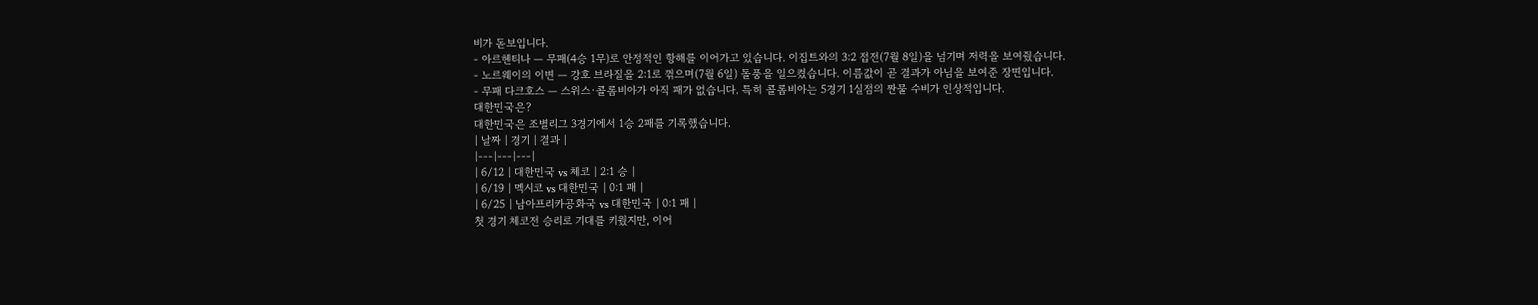비가 돋보입니다.
- 아르헨티나 — 무패(4승 1무)로 안정적인 항해를 이어가고 있습니다. 이집트와의 3:2 접전(7월 8일)을 넘기며 저력을 보여줬습니다.
- 노르웨이의 이변 — 강호 브라질을 2:1로 꺾으며(7월 6일) 돌풍을 일으켰습니다. 이름값이 곧 결과가 아님을 보여준 장면입니다.
- 무패 다크호스 — 스위스·콜롬비아가 아직 패가 없습니다. 특히 콜롬비아는 5경기 1실점의 짠물 수비가 인상적입니다.
대한민국은?
대한민국은 조별리그 3경기에서 1승 2패를 기록했습니다.
| 날짜 | 경기 | 결과 |
|---|---|---|
| 6/12 | 대한민국 vs 체코 | 2:1 승 |
| 6/19 | 멕시코 vs 대한민국 | 0:1 패 |
| 6/25 | 남아프리카공화국 vs 대한민국 | 0:1 패 |
첫 경기 체코전 승리로 기대를 키웠지만, 이어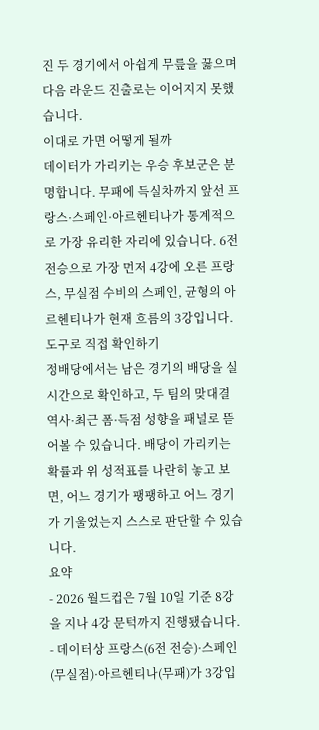진 두 경기에서 아쉽게 무릎을 꿇으며 다음 라운드 진출로는 이어지지 못했습니다.
이대로 가면 어떻게 될까
데이터가 가리키는 우승 후보군은 분명합니다. 무패에 득실차까지 앞선 프랑스·스페인·아르헨티나가 통계적으로 가장 유리한 자리에 있습니다. 6전 전승으로 가장 먼저 4강에 오른 프랑스, 무실점 수비의 스페인, 균형의 아르헨티나가 현재 흐름의 3강입니다.
도구로 직접 확인하기
정배당에서는 남은 경기의 배당을 실시간으로 확인하고, 두 팀의 맞대결 역사·최근 폼·득점 성향을 패널로 뜯어볼 수 있습니다. 배당이 가리키는 확률과 위 성적표를 나란히 놓고 보면, 어느 경기가 팽팽하고 어느 경기가 기울었는지 스스로 판단할 수 있습니다.
요약
- 2026 월드컵은 7월 10일 기준 8강을 지나 4강 문턱까지 진행됐습니다.
- 데이터상 프랑스(6전 전승)·스페인(무실점)·아르헨티나(무패)가 3강입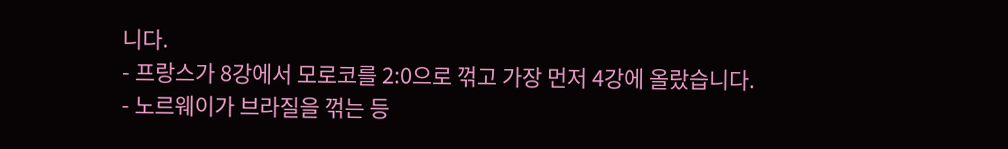니다.
- 프랑스가 8강에서 모로코를 2:0으로 꺾고 가장 먼저 4강에 올랐습니다.
- 노르웨이가 브라질을 꺾는 등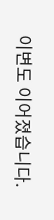이변도 이어졌습니다.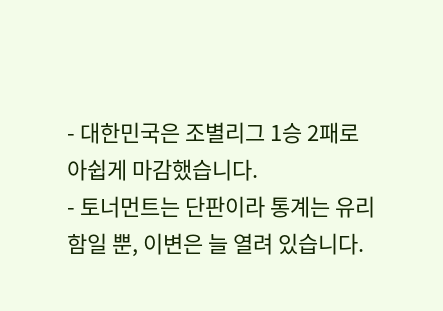- 대한민국은 조별리그 1승 2패로 아쉽게 마감했습니다.
- 토너먼트는 단판이라 통계는 유리함일 뿐, 이변은 늘 열려 있습니다.